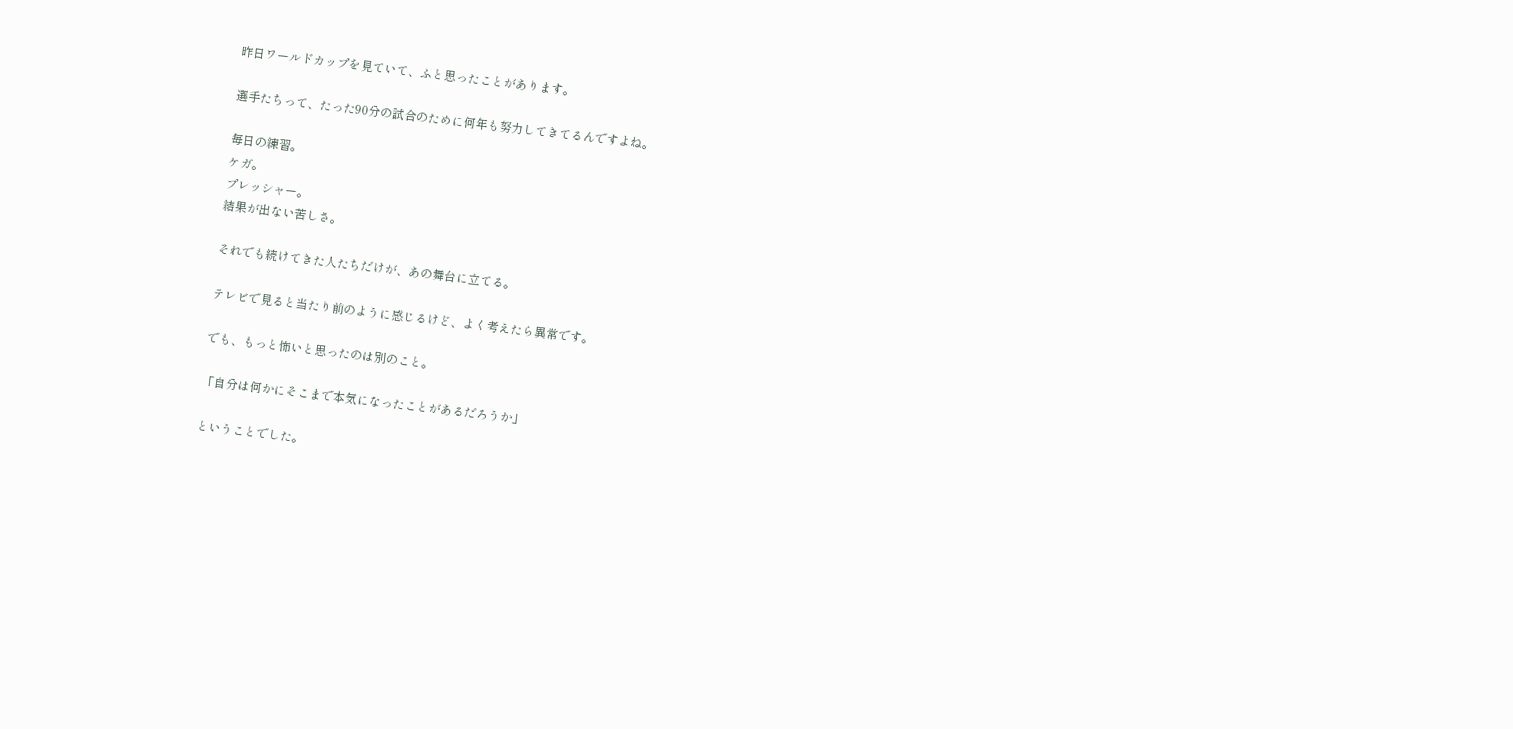昨日ワールドカップを見ていて、ふと思ったことがあります。

選手たちって、たった90分の試合のために何年も努力してきてるんですよね。

毎日の練習。
ケガ。
プレッシャー。
結果が出ない苦しさ。

それでも続けてきた人たちだけが、あの舞台に立てる。

テレビで見ると当たり前のように感じるけど、よく考えたら異常です。

でも、もっと怖いと思ったのは別のこと。

「自分は何かにそこまで本気になったことがあるだろうか」

ということでした。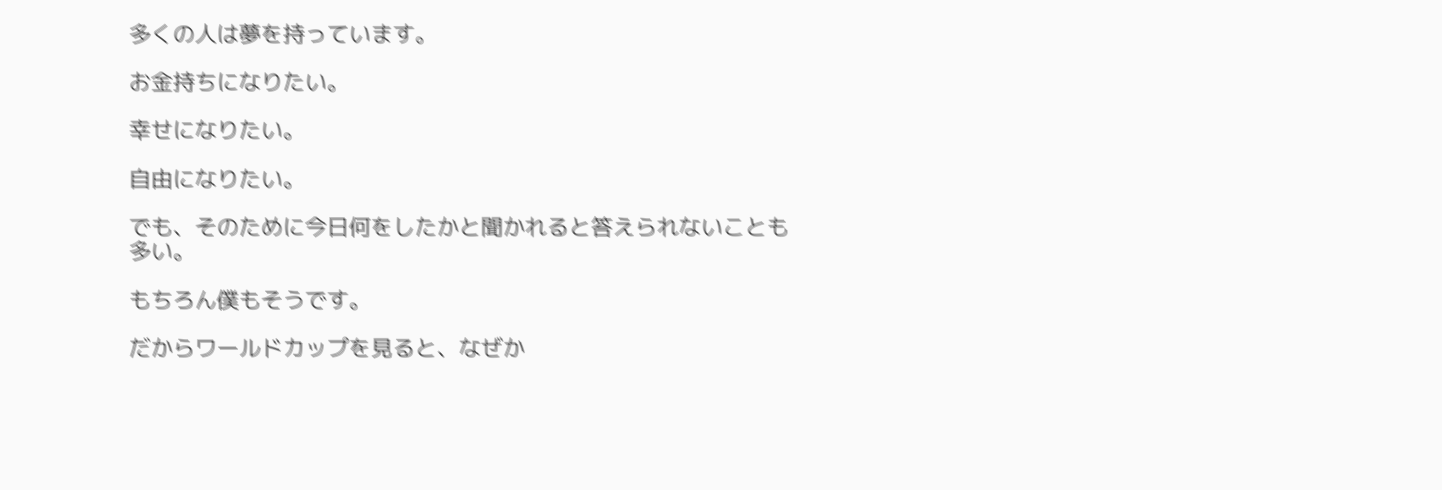多くの人は夢を持っています。

お金持ちになりたい。

幸せになりたい。

自由になりたい。

でも、そのために今日何をしたかと聞かれると答えられないことも多い。

もちろん僕もそうです。

だからワールドカップを見ると、なぜか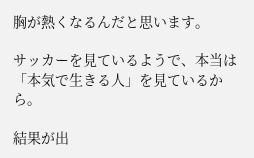胸が熱くなるんだと思います。

サッカーを見ているようで、本当は「本気で生きる人」を見ているから。

結果が出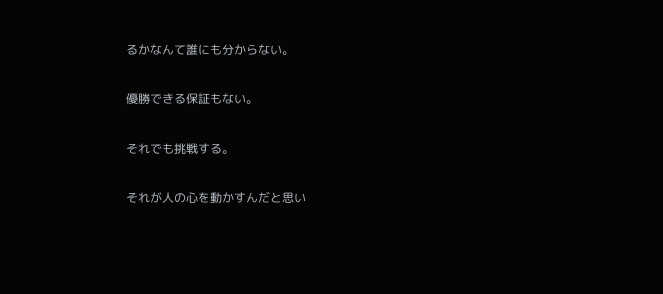るかなんて誰にも分からない。

優勝できる保証もない。

それでも挑戦する。

それが人の心を動かすんだと思い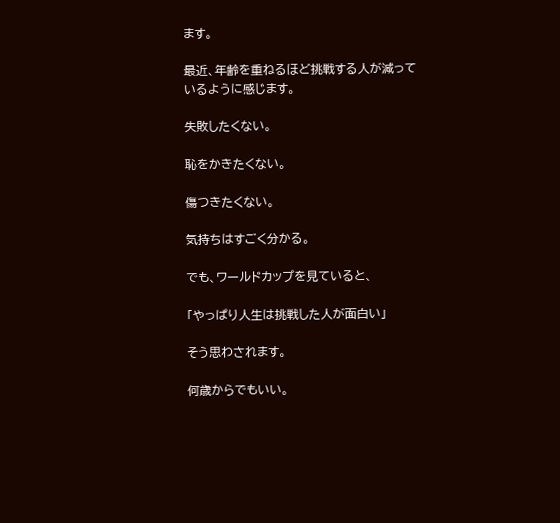ます。

最近、年齢を重ねるほど挑戦する人が減っているように感じます。

失敗したくない。

恥をかきたくない。

傷つきたくない。

気持ちはすごく分かる。

でも、ワールドカップを見ていると、

「やっぱり人生は挑戦した人が面白い」

そう思わされます。

何歳からでもいい。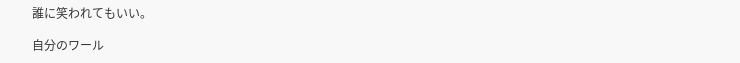誰に笑われてもいい。

自分のワール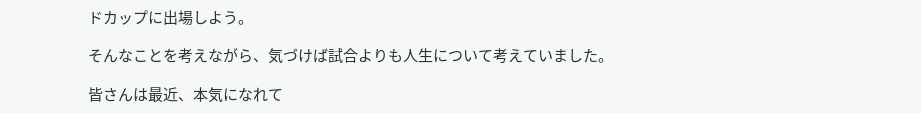ドカップに出場しよう。

そんなことを考えながら、気づけば試合よりも人生について考えていました。

皆さんは最近、本気になれて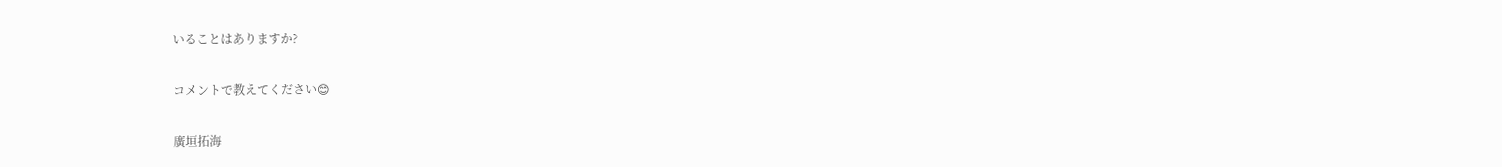いることはありますか?

コメントで教えてください😊

廣垣拓海